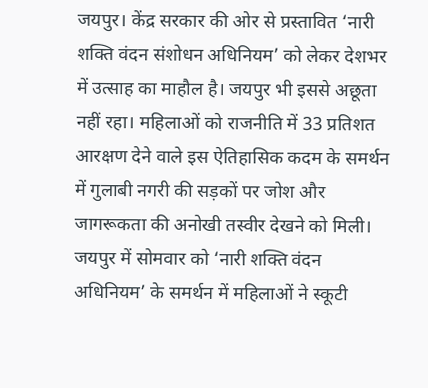जयपुर। केंद्र सरकार की ओर से प्रस्तावित ‘नारी शक्ति वंदन संशोधन अधिनियम’ को लेकर देशभर में उत्साह का माहौल है। जयपुर भी इससे अछूता नहीं रहा। महिलाओं को राजनीति में 33 प्रतिशत आरक्षण देने वाले इस ऐतिहासिक कदम के समर्थन में गुलाबी नगरी की सड़कों पर जोश और जागरूकता की अनोखी तस्वीर देखने को मिली। जयपुर में सोमवार को ‘नारी शक्ति वंदन अधिनियम’ के समर्थन में महिलाओं ने स्कूटी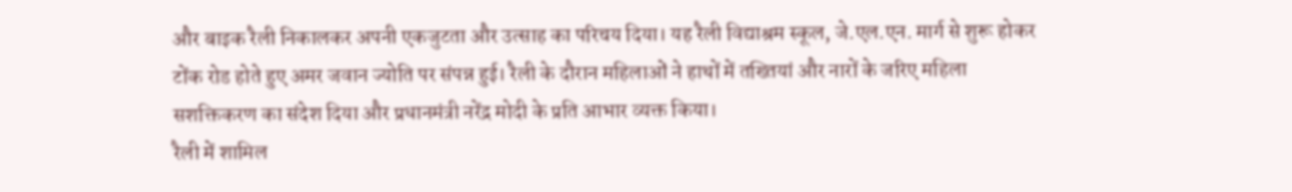और बाइक रैली निकालकर अपनी एकजुटता और उत्साह का परिचय दिया। यह रैली विद्याश्रम स्कूल, जे.एल.एन. मार्ग से शुरू होकर टोंक रोड होते हुए अमर जवान ज्योति पर संपन्न हुई। रैली के दौरान महिलाओं ने हाथों में तख्तियां और नारों के जरिए महिला सशक्तिकरण का संदेश दिया और प्रधानमंत्री नरेंद्र मोदी के प्रति आभार व्यक्त किया।
रैली में शामिल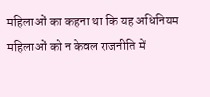महिलाओं का कहना था कि यह अधिनियम महिलाओं को न केवल राजनीति में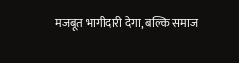मजबूत भागीदारी देगा, बल्कि समाज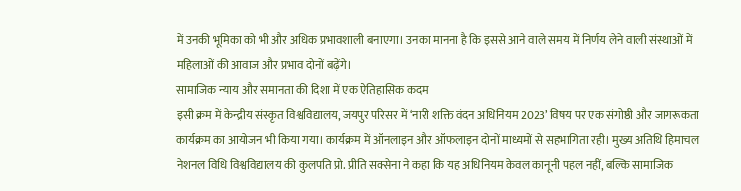में उनकी भूमिका को भी और अधिक प्रभावशाली बनाएगा। उनका मानना है कि इससे आने वाले समय में निर्णय लेने वाली संस्थाओं में महिलाओं की आवाज और प्रभाव दोनों बढ़ेंगे।
सामाजिक न्याय और समानता की दिशा में एक ऐतिहासिक कदम
इसी क्रम में केन्द्रीय संस्कृत विश्वविद्यालय, जयपुर परिसर में ‘नारी शक्ति वंदन अधिनियम 2023’ विषय पर एक संगोष्ठी और जागरूकता कार्यक्रम का आयोजन भी किया गया। कार्यक्रम में ऑनलाइन और ऑफलाइन दोनों माध्यमों से सहभागिता रही। मुख्य अतिथि हिमाचल नेशनल विधि विश्वविद्यालय की कुलपति प्रो. प्रीति सक्सेना ने कहा कि यह अधिनियम केवल कानूनी पहल नहीं, बल्कि सामाजिक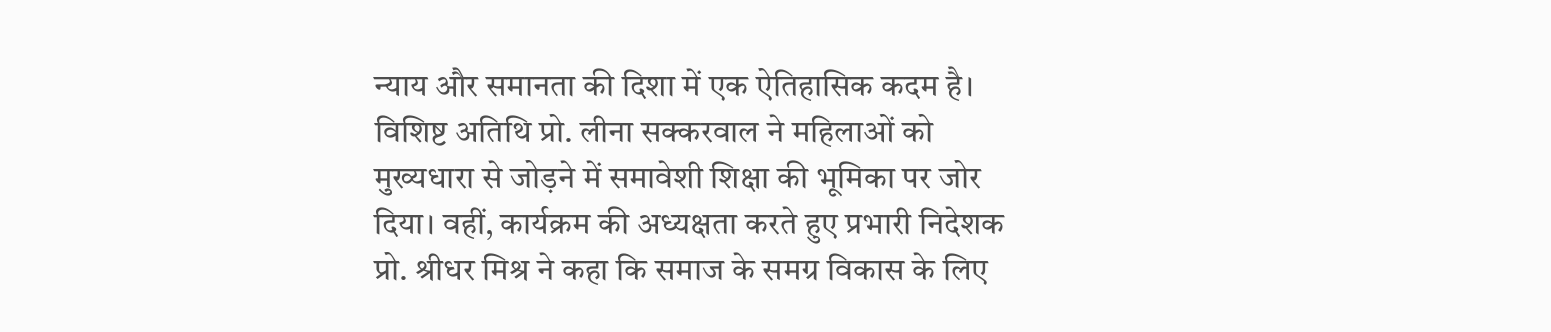न्याय और समानता की दिशा में एक ऐतिहासिक कदम है।
विशिष्ट अतिथि प्रो. लीना सक्करवाल ने महिलाओं को मुख्यधारा से जोड़ने में समावेशी शिक्षा की भूमिका पर जोर दिया। वहीं, कार्यक्रम की अध्यक्षता करते हुए प्रभारी निदेशक प्रो. श्रीधर मिश्र ने कहा कि समाज के समग्र विकास के लिए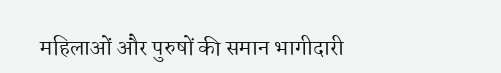महिलाओं और पुरुषों की समान भागीदारी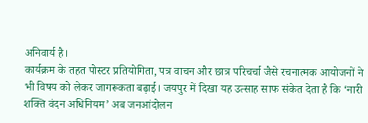अनिवार्य है।
कार्यक्रम के तहत पोस्टर प्रतियोगिता, पत्र वाचन और छात्र परिचर्चा जैसे रचनात्मक आयोजनों ने भी विषय को लेकर जागरूकता बढ़ाई। जयपुर में दिखा यह उत्साह साफ संकेत देता है कि ‘नारी शक्ति वंदन अधिनियम’ अब जनआंदोलन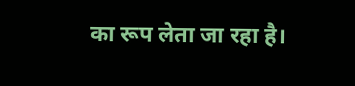का रूप लेता जा रहा है।